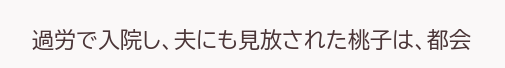過労で入院し、夫にも見放された桃子は、都会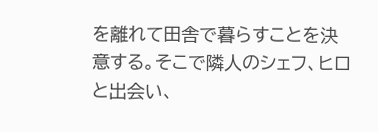を離れて田舎で暮らすことを決意する。そこで隣人のシェフ、ヒロと出会い、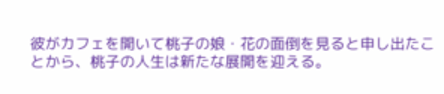彼がカフェを開いて桃子の娘・花の面倒を見ると申し出たことから、桃子の人生は新たな展開を迎える。